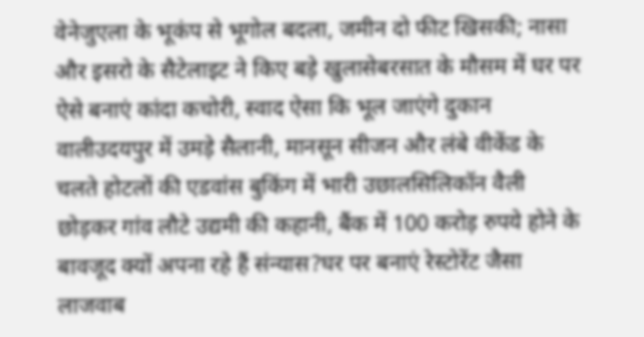वेनेजुएला के भूकंप से भूगोल बदला, जमीन दो फीट खिसकी; नासा और इसरो के सैटेलाइट ने किए बड़े खुलासेबरसात के मौसम में घर पर ऐसे बनाएं कांदा कचोरी, स्वाद ऐसा कि भूल जाएंगे दुकान वालीउदयपुर में उमड़े सैलानी, मानसून सीजन और लंबे वीकेंड के चलते होटलों की एडवांस बुकिंग में भारी उछालसिलिकॉन वैली छोड़कर गांव लौटे उद्यमी की कहानी, बैंक में 100 करोड़ रुपये होने के बावजूद क्यों अपना रहे हैं संन्यास?घर पर बनाएं रेस्टोरेंट जैसा लाजवाब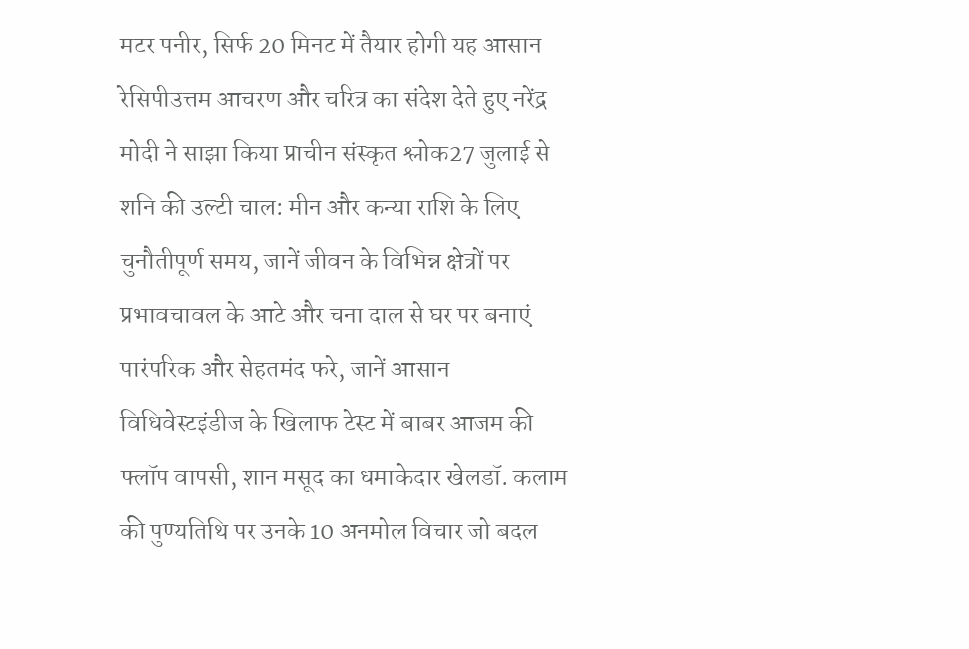मटर पनीर, सिर्फ 20 मिनट में तैयार होगी यह आसान रेसिपीउत्तम आचरण और चरित्र का संदेश देते हुए नरेंद्र मोदी ने साझा किया प्राचीन संस्कृत श्लोक27 जुलाई से शनि की उल्टी चाल: मीन और कन्या राशि के लिए चुनौतीपूर्ण समय, जानें जीवन के विभिन्न क्षेत्रों पर प्रभावचावल के आटे और चना दाल से घर पर बनाएं पारंपरिक और सेहतमंद फरे, जानें आसान विधिवेस्टइंडीज के खिलाफ टेस्ट में बाबर आजम की फ्लॉप वापसी, शान मसूद का धमाकेदार खेलडॉ. कलाम की पुण्यतिथि पर उनके 10 अनमोल विचार जो बदल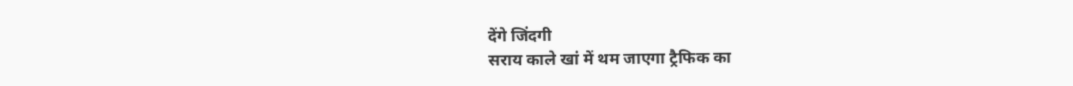देंगे जिंदगी
सराय काले खां में थम जाएगा ट्रैफिक का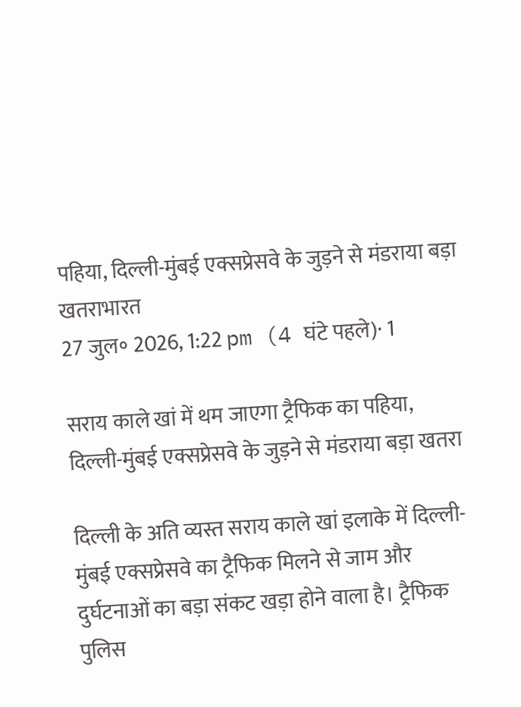पहिया, दिल्ली-मुंबई एक्सप्रेसवे के जुड़ने से मंडराया बड़ा खतराभारत
27 जुल॰ 2026, 1:22 pm (4 घंटे पहले)· 1

सराय काले खां में थम जाएगा ट्रैफिक का पहिया, दिल्ली-मुंबई एक्सप्रेसवे के जुड़ने से मंडराया बड़ा खतरा

दिल्ली के अति व्यस्त सराय काले खां इलाके में दिल्ली-मुंबई एक्सप्रेसवे का ट्रैफिक मिलने से जाम और दुर्घटनाओं का बड़ा संकट खड़ा होने वाला है। ट्रैफिक पुलिस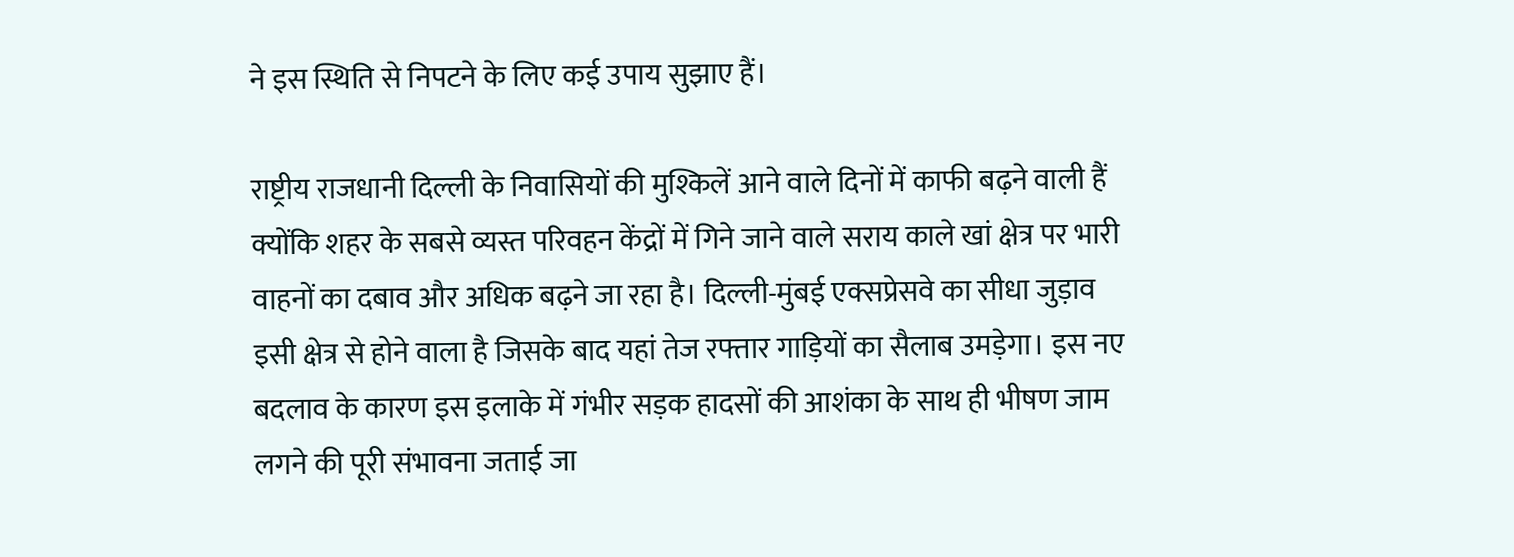ने इस स्थिति से निपटने के लिए कई उपाय सुझाए हैं।

राष्ट्रीय राजधानी दिल्ली के निवासियों की मुश्किलें आने वाले दिनों में काफी बढ़ने वाली हैं क्योंकि शहर के सबसे व्यस्त परिवहन केंद्रों में गिने जाने वाले सराय काले खां क्षेत्र पर भारी वाहनों का दबाव और अधिक बढ़ने जा रहा है। दिल्ली-मुंबई एक्सप्रेसवे का सीधा जुड़ाव इसी क्षेत्र से होने वाला है जिसके बाद यहां तेज रफ्तार गाड़ियों का सैलाब उमड़ेगा। इस नए बदलाव के कारण इस इलाके में गंभीर सड़क हादसों की आशंका के साथ ही भीषण जाम लगने की पूरी संभावना जताई जा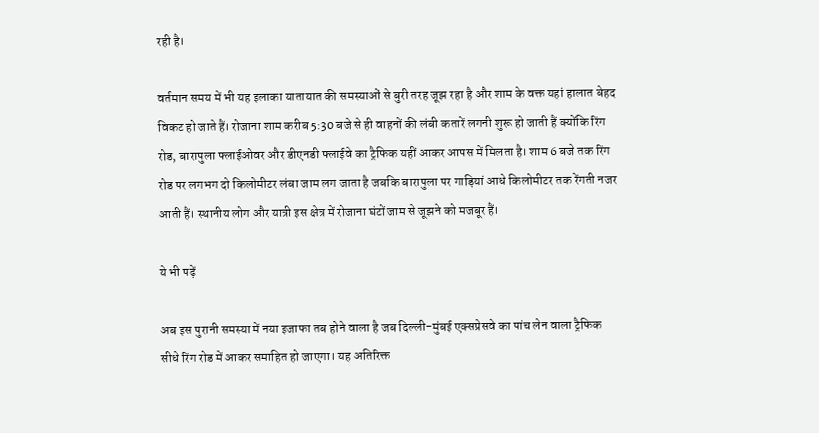रही है।

वर्तमान समय में भी यह इलाका यातायात की समस्याओं से बुरी तरह जूझ रहा है और शाम के वक्त यहां हालात बेहद विकट हो जाते हैं। रोजाना शाम करीब 5:30 बजे से ही वाहनों की लंबी कतारें लगनी शुरू हो जाती हैं क्योंकि रिंग रोड, बारापुला फ्लाईओवर और डीएनडी फ्लाईवे का ट्रैफिक यहीं आकर आपस में मिलता है। शाम 6 बजे तक रिंग रोड पर लगभग दो किलोमीटर लंबा जाम लग जाता है जबकि बारापुला पर गाड़ियां आधे किलोमीटर तक रेंगती नजर आती हैं। स्थानीय लोग और यात्री इस क्षेत्र में रोजाना घंटों जाम से जूझने को मजबूर हैं।

ये भी पढ़ें

अब इस पुरानी समस्या में नया इजाफा तब होने वाला है जब दिल्ली-मुंबई एक्सप्रेसवे का पांच लेन वाला ट्रैफिक सीधे रिंग रोड में आकर समाहित हो जाएगा। यह अतिरिक्त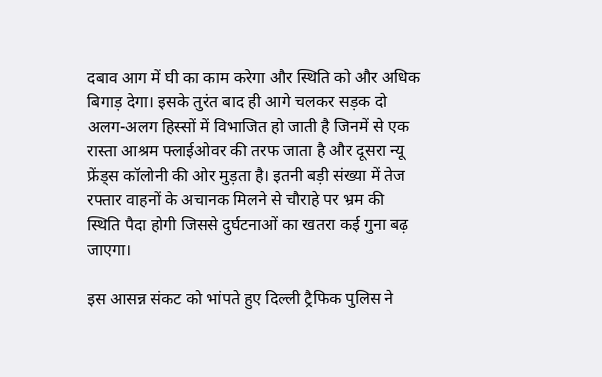दबाव आग में घी का काम करेगा और स्थिति को और अधिक बिगाड़ देगा। इसके तुरंत बाद ही आगे चलकर सड़क दो अलग-अलग हिस्सों में विभाजित हो जाती है जिनमें से एक रास्ता आश्रम फ्लाईओवर की तरफ जाता है और दूसरा न्यू फ्रेंड्स कॉलोनी की ओर मुड़ता है। इतनी बड़ी संख्या में तेज रफ्तार वाहनों के अचानक मिलने से चौराहे पर भ्रम की स्थिति पैदा होगी जिससे दुर्घटनाओं का खतरा कई गुना बढ़ जाएगा।

इस आसन्न संकट को भांपते हुए दिल्ली ट्रैफिक पुलिस ने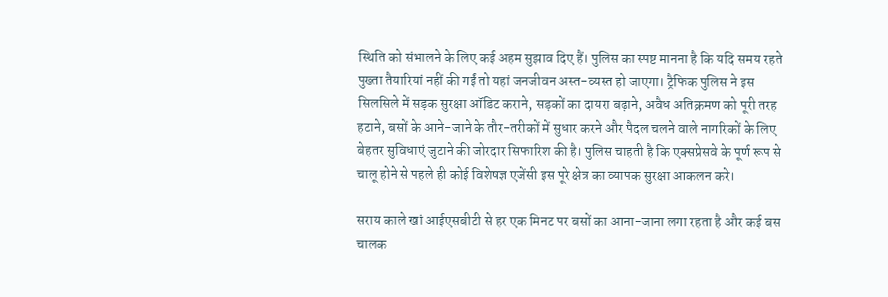स्थिति को संभालने के लिए कई अहम सुझाव दिए हैं। पुलिस का स्पष्ट मानना है कि यदि समय रहते पुख्ता तैयारियां नहीं की गईं तो यहां जनजीवन अस्त-व्यस्त हो जाएगा। ट्रैफिक पुलिस ने इस सिलसिले में सड़क सुरक्षा ऑडिट कराने, सड़कों का दायरा बढ़ाने, अवैध अतिक्रमण को पूरी तरह हटाने, बसों के आने-जाने के तौर-तरीकों में सुधार करने और पैदल चलने वाले नागरिकों के लिए बेहतर सुविधाएं जुटाने की जोरदार सिफारिश की है। पुलिस चाहती है कि एक्सप्रेसवे के पूर्ण रूप से चालू होने से पहले ही कोई विशेषज्ञ एजेंसी इस पूरे क्षेत्र का व्यापक सुरक्षा आकलन करे।

सराय काले खां आईएसबीटी से हर एक मिनट पर बसों का आना-जाना लगा रहता है और कई बस चालक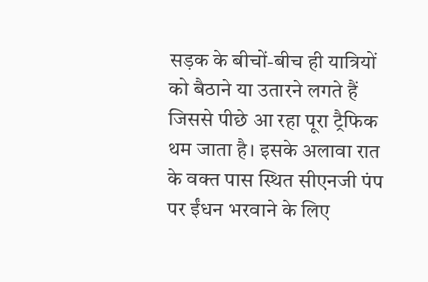सड़क के बीचों-बीच ही यात्रियों को बैठाने या उतारने लगते हैं जिससे पीछे आ रहा पूरा ट्रैफिक थम जाता है। इसके अलावा रात के वक्त पास स्थित सीएनजी पंप पर ईंधन भरवाने के लिए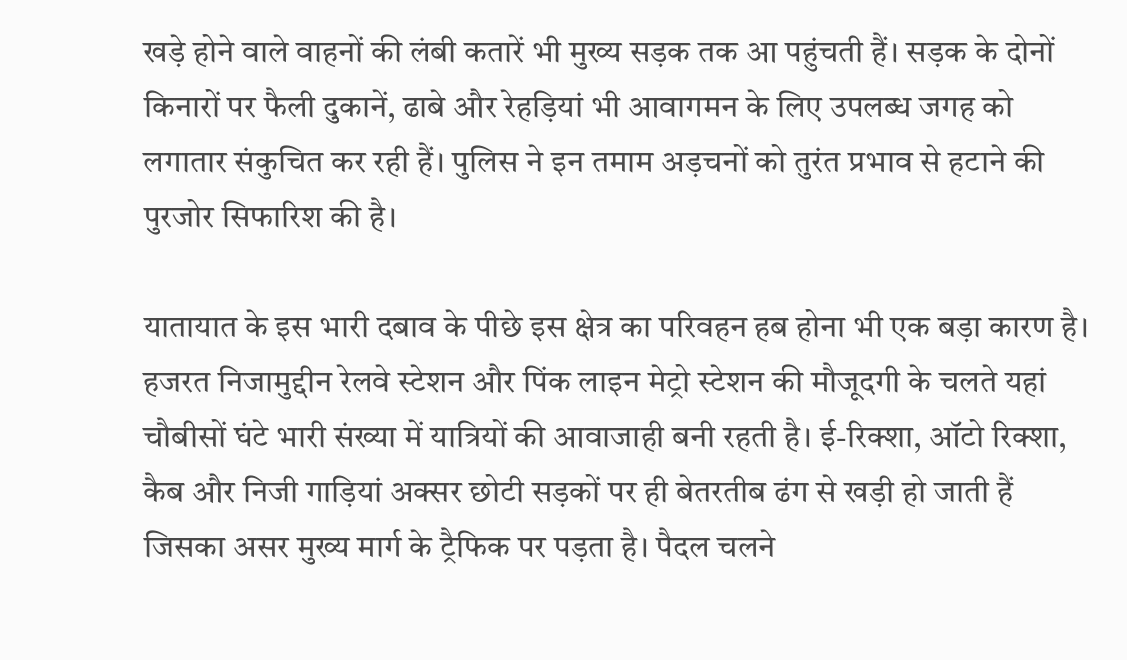खड़े होने वाले वाहनों की लंबी कतारें भी मुख्य सड़क तक आ पहुंचती हैं। सड़क के दोनों किनारों पर फैली दुकानें, ढाबे और रेहड़ियां भी आवागमन के लिए उपलब्ध जगह को लगातार संकुचित कर रही हैं। पुलिस ने इन तमाम अड़चनों को तुरंत प्रभाव से हटाने की पुरजोर सिफारिश की है।

यातायात के इस भारी दबाव के पीछे इस क्षेत्र का परिवहन हब होना भी एक बड़ा कारण है। हजरत निजामुद्दीन रेलवे स्टेशन और पिंक लाइन मेट्रो स्टेशन की मौजूदगी के चलते यहां चौबीसों घंटे भारी संख्या में यात्रियों की आवाजाही बनी रहती है। ई-रिक्शा, ऑटो रिक्शा, कैब और निजी गाड़ियां अक्सर छोटी सड़कों पर ही बेतरतीब ढंग से खड़ी हो जाती हैं जिसका असर मुख्य मार्ग के ट्रैफिक पर पड़ता है। पैदल चलने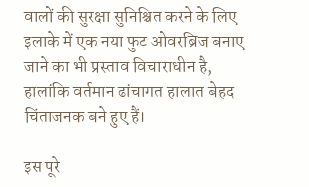वालों की सुरक्षा सुनिश्चित करने के लिए इलाके में एक नया फुट ओवरब्रिज बनाए जाने का भी प्रस्ताव विचाराधीन है, हालांकि वर्तमान ढांचागत हालात बेहद चिंताजनक बने हुए हैं।

इस पूरे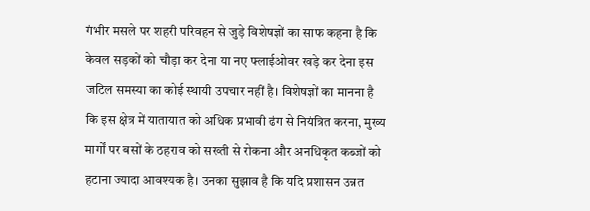गंभीर मसले पर शहरी परिवहन से जुड़े विशेषज्ञों का साफ कहना है कि केवल सड़कों को चौड़ा कर देना या नए फ्लाईओवर खड़े कर देना इस जटिल समस्या का कोई स्थायी उपचार नहीं है। विशेषज्ञों का मानना है कि इस क्षेत्र में यातायात को अधिक प्रभावी ढंग से नियंत्रित करना, मुख्य मार्गों पर बसों के ठहराव को सख्ती से रोकना और अनधिकृत कब्जों को हटाना ज्यादा आवश्यक है। उनका सुझाव है कि यदि प्रशासन उन्नत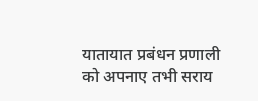यातायात प्रबंधन प्रणाली को अपनाए तभी सराय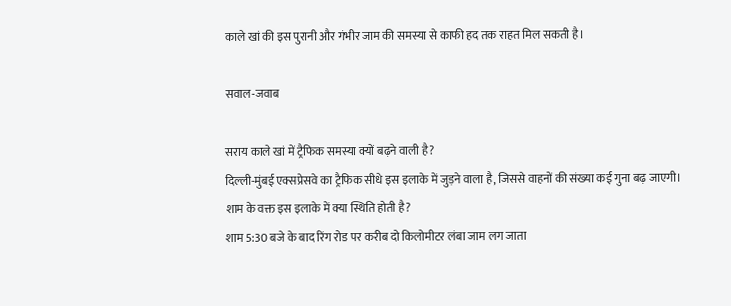काले खां की इस पुरानी और गंभीर जाम की समस्या से काफी हद तक राहत मिल सकती है।

सवाल-जवाब

सराय काले खां में ट्रैफिक समस्या क्यों बढ़ने वाली है?
दिल्ली-मुंबई एक्सप्रेसवे का ट्रैफिक सीधे इस इलाके में जुड़ने वाला है, जिससे वाहनों की संख्या कई गुना बढ़ जाएगी।
शाम के वक्त इस इलाके में क्या स्थिति होती है?
शाम 5:30 बजे के बाद रिंग रोड पर करीब दो किलोमीटर लंबा जाम लग जाता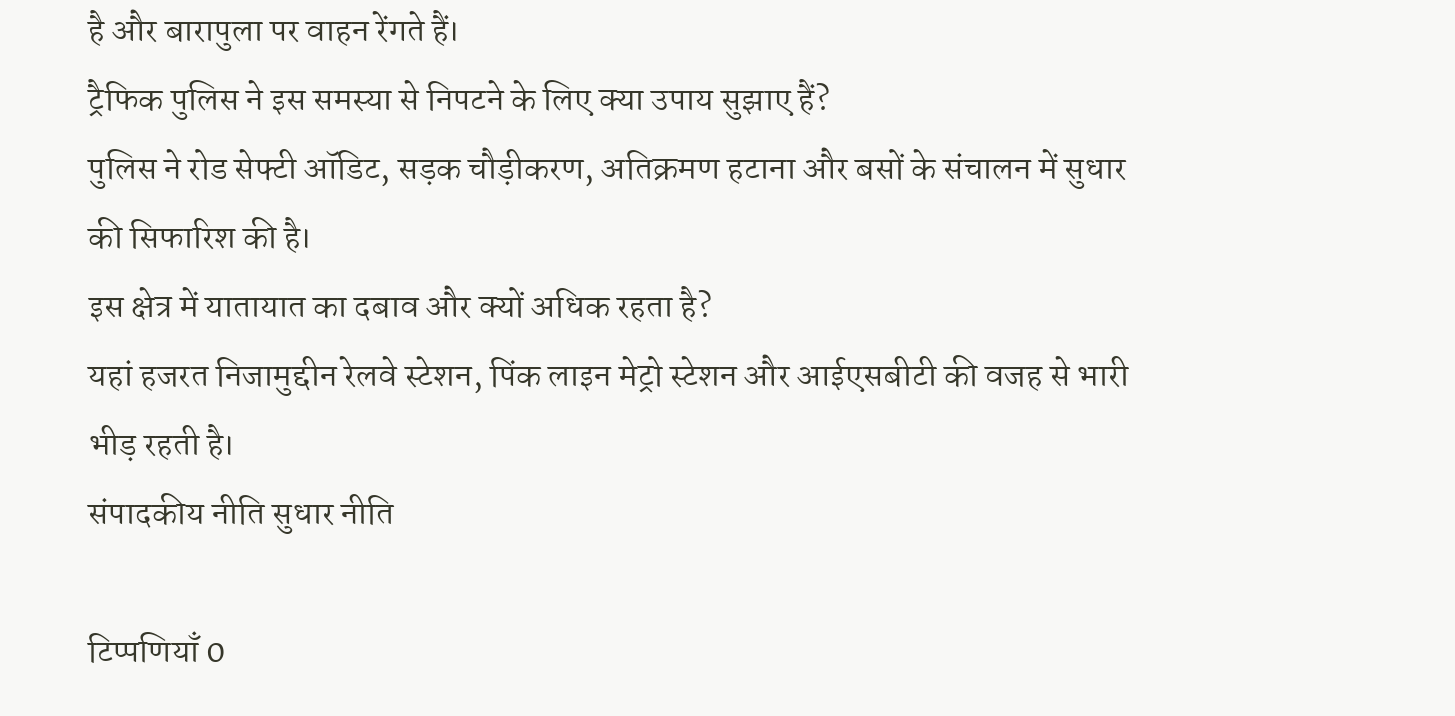है और बारापुला पर वाहन रेंगते हैं।
ट्रैफिक पुलिस ने इस समस्या से निपटने के लिए क्या उपाय सुझाए हैं?
पुलिस ने रोड सेफ्टी ऑडिट, सड़क चौड़ीकरण, अतिक्रमण हटाना और बसों के संचालन में सुधार की सिफारिश की है।
इस क्षेत्र में यातायात का दबाव और क्यों अधिक रहता है?
यहां हजरत निजामुद्दीन रेलवे स्टेशन, पिंक लाइन मेट्रो स्टेशन और आईएसबीटी की वजह से भारी भीड़ रहती है।
संपादकीय नीति सुधार नीति

टिप्पणियाँ 0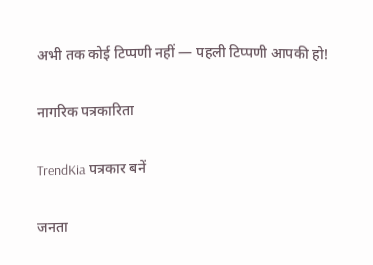अभी तक कोई टिप्पणी नहीं — पहली टिप्पणी आपकी हो!

नागरिक पत्रकारिता

TrendKia पत्रकार बनें

जनता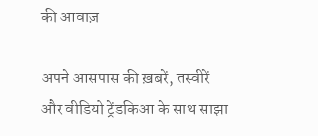की आवाज़

अपने आसपास की ख़बरें, तस्वीरें और वीडियो ट्रेंडकिआ के साथ साझा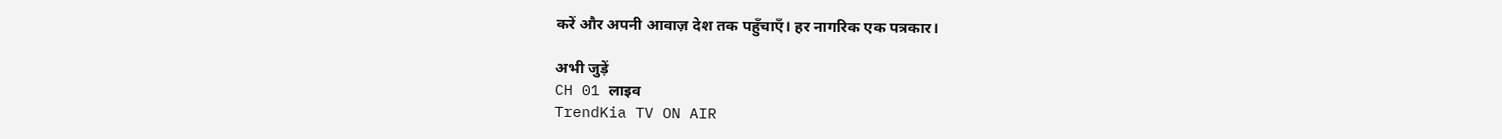करें और अपनी आवाज़ देश तक पहुँचाएँ। हर नागरिक एक पत्रकार।

अभी जुड़ें
CH 01 लाइव
TrendKia TV ON AIR